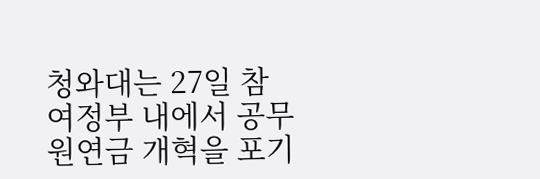청와대는 27일 참여정부 내에서 공무원연금 개혁을 포기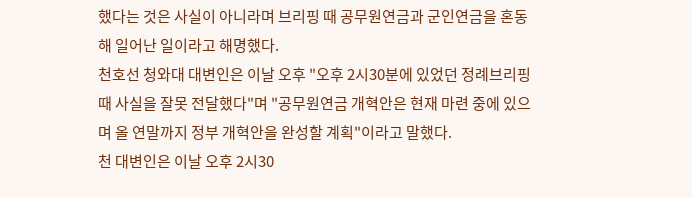했다는 것은 사실이 아니라며 브리핑 때 공무원연금과 군인연금을 혼동해 일어난 일이라고 해명했다.
천호선 청와대 대변인은 이날 오후 "오후 2시30분에 있었던 정례브리핑 때 사실을 잘못 전달했다"며 "공무원연금 개혁안은 현재 마련 중에 있으며 올 연말까지 정부 개혁안을 완성할 계획"이라고 말했다.
천 대변인은 이날 오후 2시30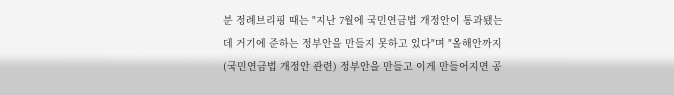분 정례브리핑 때는 "지난 7월에 국민연금법 개정안이 통과됐는데 거기에 준하는 정부안을 만들지 못하고 있다"며 "올해안까지 (국민연금법 개정안 관련) 정부안을 만들고 이게 만들어지면 공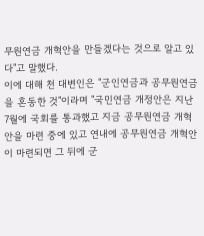무원연금 개혁안을 만들겠다는 것으로 알고 있다"고 말했다.
이에 대해 천 대변인은 "군인연금과 공무원연금을 혼동한 것"이라며 "국민연금 개정안은 지난 7월에 국회를 통과했고 지금 공무원연금 개혁안을 마련 중에 있고 연내에 공무원연금 개혁안이 마련되면 그 뒤에 군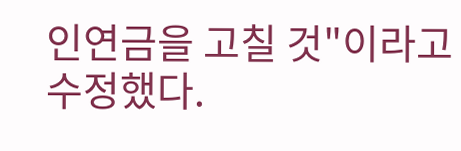인연금을 고칠 것"이라고 수정했다.